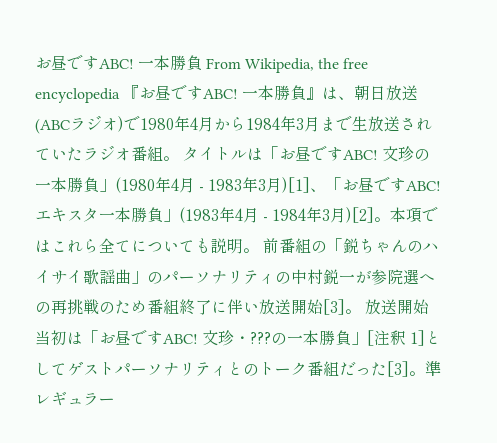お昼ですABC! 一本勝負 From Wikipedia, the free encyclopedia 『お昼ですABC! 一本勝負』は、朝日放送(ABCラジオ)で1980年4月から1984年3月まで生放送されていたラジオ番組。 タイトルは「お昼ですABC! 文珍の一本勝負」(1980年4月 - 1983年3月)[1]、「お昼ですABC! エキスタ一本勝負」(1983年4月 - 1984年3月)[2]。本項ではこれら全てについても説明。 前番組の「鋭ちゃんのハイサイ歌謡曲」のパーソナリティの中村鋭一が参院選への再挑戦のため番組終了に伴い放送開始[3]。 放送開始当初は「お昼ですABC! 文珍・???の一本勝負」[注釈 1]としてゲストパーソナリティとのトーク番組だった[3]。準レギュラー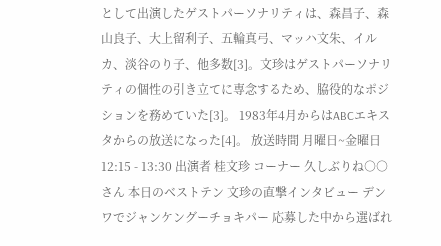として出演したゲストパーソナリティは、森昌子、森山良子、大上留利子、五輪真弓、マッハ文朱、イルカ、淡谷のり子、他多数[3]。文珍はゲストパーソナリティの個性の引き立てに専念するため、脇役的なポジションを務めていた[3]。 1983年4月からはABCエキスタからの放送になった[4]。 放送時間 月曜日~金曜日 12:15 - 13:30 出演者 桂文珍 コーナー 久しぶりね○○さん 本日のベストテン 文珍の直撃インタビュー デンワでジャンケングーチョキパー 応募した中から選ばれ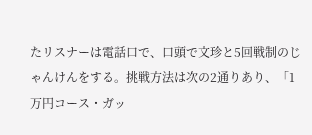たリスナーは電話口で、口頭で文珍と5回戦制のじゃんけんをする。挑戦方法は次の2通りあり、「1万円コース・ガッ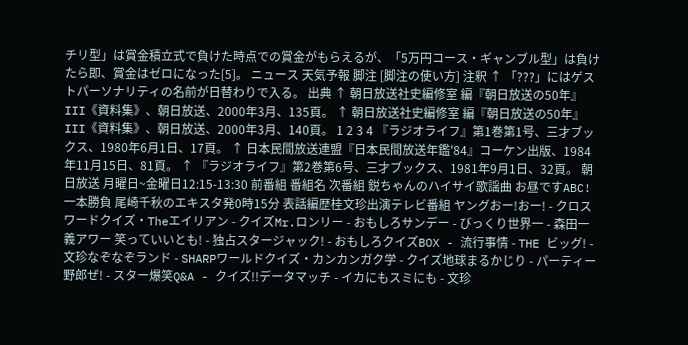チリ型」は賞金積立式で負けた時点での賞金がもらえるが、「5万円コース・ギャンブル型」は負けたら即、賞金はゼロになった[5]。 ニュース 天気予報 脚注 [脚注の使い方] 注釈 ↑ 「???」にはゲストパーソナリティの名前が日替わりで入る。 出典 ↑ 朝日放送社史編修室 編『朝日放送の50年』 III《資料集》、朝日放送、2000年3月、135頁。 ↑ 朝日放送社史編修室 編『朝日放送の50年』 III《資料集》、朝日放送、2000年3月、140頁。 1 2 3 4 『ラジオライフ』第1巻第1号、三才ブックス、1980年6月1日、17頁。 ↑ 日本民間放送連盟『日本民間放送年鑑'84』コーケン出版、1984年11月15日、81頁。 ↑ 『ラジオライフ』第2巻第6号、三才ブックス、1981年9月1日、32頁。 朝日放送 月曜日~金曜日12:15-13:30 前番組 番組名 次番組 鋭ちゃんのハイサイ歌謡曲 お昼ですABC! 一本勝負 尾崎千秋のエキスタ発0時15分 表話編歴桂文珍出演テレビ番組 ヤングおー!おー! - クロスワードクイズ・Theエイリアン - クイズMr.ロンリー - おもしろサンデー - びっくり世界一 - 森田一義アワー 笑っていいとも! - 独占スタージャック! - おもしろクイズBOX - 流行事情 - THE ビッグ! - 文珍なぞなぞランド - SHARPワールドクイズ・カンカンガク学 - クイズ地球まるかじり - パーティー野郎ぜ! - スター爆笑Q&A - クイズ!!データマッチ - イカにもスミにも - 文珍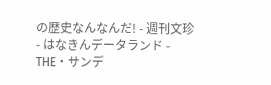の歴史なんなんだ! - 週刊文珍 - はなきんデータランド - THE・サンデ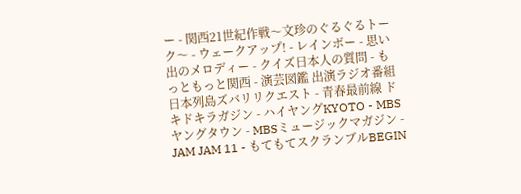ー - 関西21世紀作戦〜文珍のぐるぐるトーク〜 - ウェークアップ! - レインボー - 思い出のメロディー - クイズ日本人の質問 - もっともっと関西 - 演芸図鑑 出演ラジオ番組 日本列島ズバリリクエスト - 青春最前線 ドキドキラガジン - ハイヤングKYOTO - MBSヤングタウン - MBSミュージックマガジン - JAM JAM 11 - もてもてスクランブルBEGIN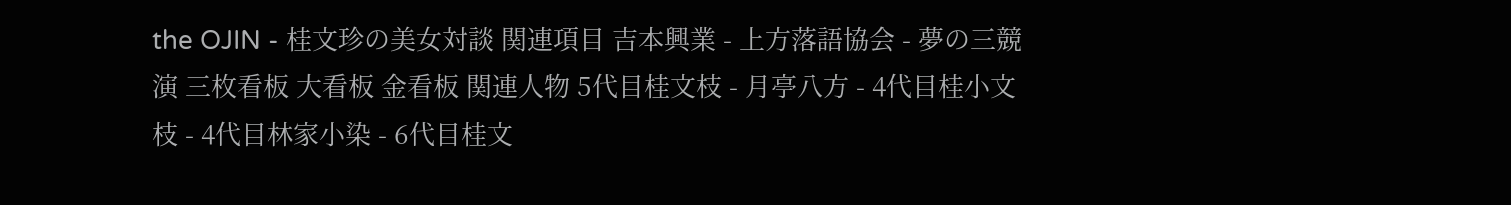the OJIN - 桂文珍の美女対談 関連項目 吉本興業 - 上方落語協会 - 夢の三競演 三枚看板 大看板 金看板 関連人物 5代目桂文枝 - 月亭八方 - 4代目桂小文枝 - 4代目林家小染 - 6代目桂文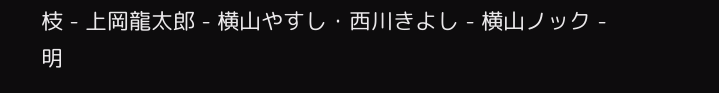枝 - 上岡龍太郎 - 横山やすし・西川きよし - 横山ノック - 明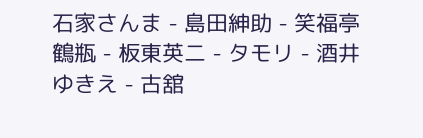石家さんま - 島田紳助 - 笑福亭鶴瓶 - 板東英二 - タモリ - 酒井ゆきえ - 古舘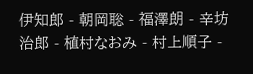伊知郎 - 朝岡聡 - 福澤朗 - 辛坊治郎 - 植村なおみ - 村上順子 -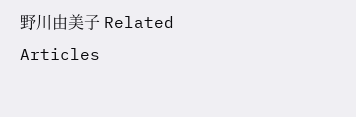野川由美子 Related Articles